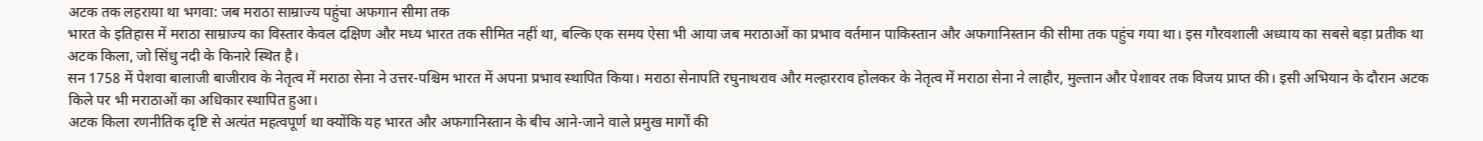अटक तक लहराया था भगवा: जब मराठा साम्राज्य पहुंचा अफगान सीमा तक
भारत के इतिहास में मराठा साम्राज्य का विस्तार केवल दक्षिण और मध्य भारत तक सीमित नहीं था, बल्कि एक समय ऐसा भी आया जब मराठाओं का प्रभाव वर्तमान पाकिस्तान और अफगानिस्तान की सीमा तक पहुंच गया था। इस गौरवशाली अध्याय का सबसे बड़ा प्रतीक था अटक किला, जो सिंधु नदी के किनारे स्थित है।
सन 1758 में पेशवा बालाजी बाजीराव के नेतृत्व में मराठा सेना ने उत्तर-पश्चिम भारत में अपना प्रभाव स्थापित किया। मराठा सेनापति रघुनाथराव और मल्हारराव होलकर के नेतृत्व में मराठा सेना ने लाहौर, मुल्तान और पेशावर तक विजय प्राप्त की। इसी अभियान के दौरान अटक किले पर भी मराठाओं का अधिकार स्थापित हुआ।
अटक किला रणनीतिक दृष्टि से अत्यंत महत्वपूर्ण था क्योंकि यह भारत और अफगानिस्तान के बीच आने-जाने वाले प्रमुख मार्गों की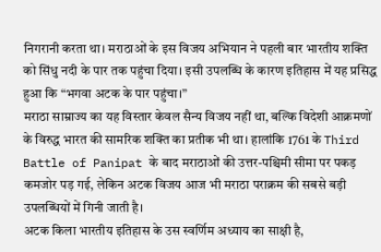निगरानी करता था। मराठाओं के इस विजय अभियान ने पहली बार भारतीय शक्ति को सिंधु नदी के पार तक पहुंचा दिया। इसी उपलब्धि के कारण इतिहास में यह प्रसिद्ध हुआ कि “भगवा अटक के पार पहुंचा।”
मराठा साम्राज्य का यह विस्तार केवल सैन्य विजय नहीं था, बल्कि विदेशी आक्रमणों के विरुद्ध भारत की सामरिक शक्ति का प्रतीक भी था। हालांकि 1761 के Third Battle of Panipat के बाद मराठाओं की उत्तर-पश्चिमी सीमा पर पकड़ कमजोर पड़ गई, लेकिन अटक विजय आज भी मराठा पराक्रम की सबसे बड़ी उपलब्धियों में गिनी जाती है।
अटक किला भारतीय इतिहास के उस स्वर्णिम अध्याय का साक्षी है,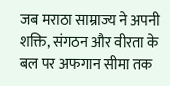जब मराठा साम्राज्य ने अपनी शक्ति, संगठन और वीरता के बल पर अफगान सीमा तक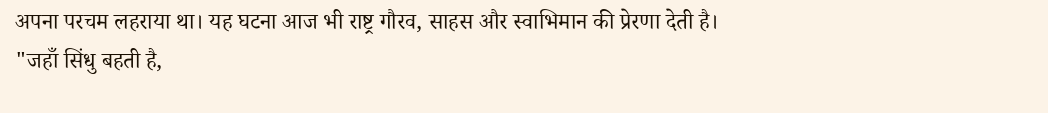अपना परचम लहराया था। यह घटना आज भी राष्ट्र गौरव, साहस और स्वाभिमान की प्रेरणा देती है।
"जहाँ सिंधु बहती है,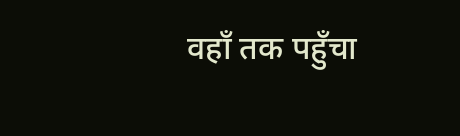वहाँ तक पहुँचा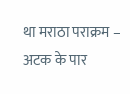था मराठा पराक्रम – अटक के पार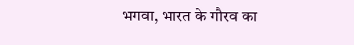भगवा, भारत के गौरव का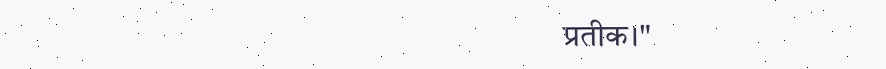प्रतीक।"